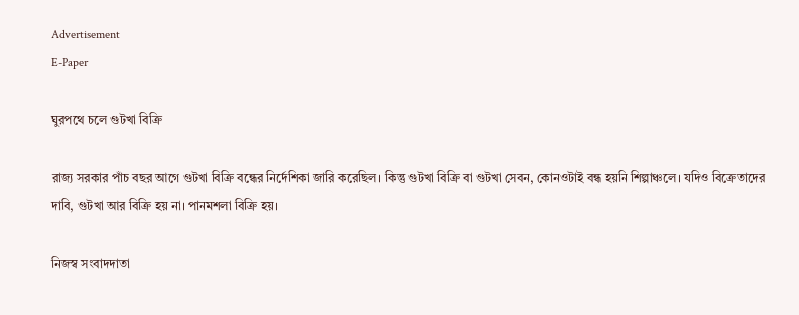Advertisement
E-Paper

ঘুরপথে চলে গুটখা বিক্রি

রাজ্য সরকার পাঁচ বছর আগে গুটখা বিক্রি বন্ধের নির্দেশিকা জারি করেছিল। কিন্তু গুটখা বিক্রি বা গুটখা সেবন, কোনওটাই বন্ধ হয়নি শিল্পাঞ্চলে। যদিও বিক্রেতাদের দাবি, গুটখা আর বিক্রি হয় না। পানমশলা বিক্রি হয়।

নিজস্ব সংবাদদাতা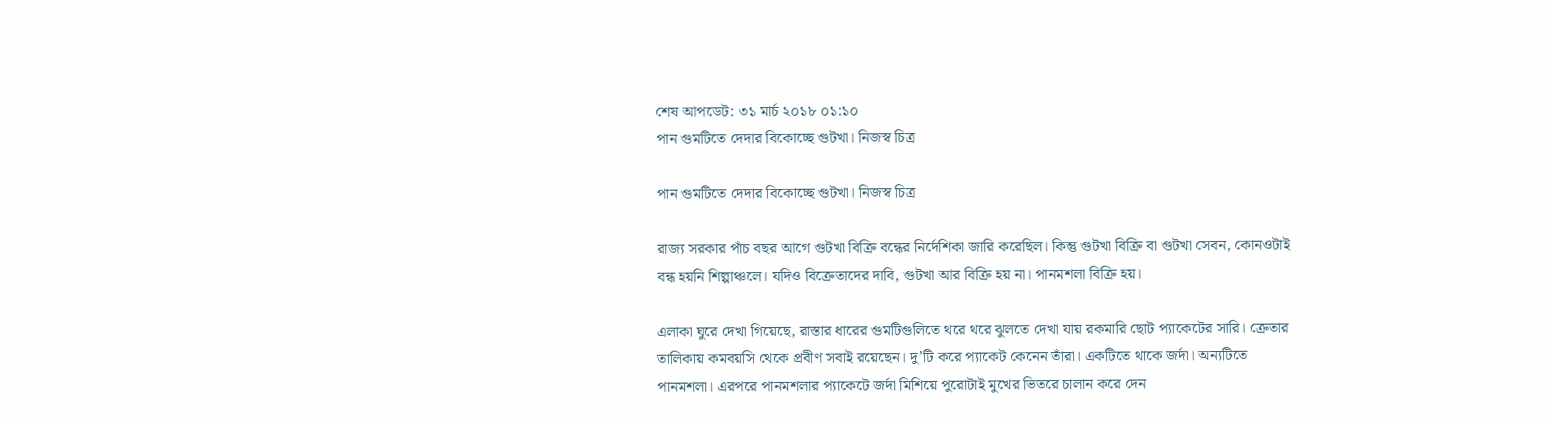শেষ আপডেট: ৩১ মার্চ ২০১৮ ০১:১০
পান গুমটিতে দেদার বিকোচ্ছে গুটখা। নিজস্ব চিত্র

পান গুমটিতে দেদার বিকোচ্ছে গুটখা। নিজস্ব চিত্র

রাজ্য সরকার পাঁচ বছর আগে গুটখা বিক্রি বন্ধের নির্দেশিকা জারি করেছিল। কিন্তু গুটখা বিক্রি বা গুটখা সেবন, কোনওটাই বন্ধ হয়নি শিল্পাঞ্চলে। যদিও বিক্রেতাদের দাবি, গুটখা আর বিক্রি হয় না। পানমশলা বিক্রি হয়।

এলাকা ঘুরে দেখা গিয়েছে, রাস্তার ধারের গুমটিগুলিতে থরে থরে ঝুলতে দেখা যায় রকমারি ছোট প্যাকেটের সারি। ক্রেতার তালিকায় কমবয়সি থেকে প্রবীণ সবাই রয়েছেন। দু’টি করে প্যাকেট কেনেন তাঁরা। একটিতে থাকে জর্দা। অন্যটিতে পানমশলা। এরপরে পানমশলার প্যাকেটে জর্দা মিশিয়ে পুরোটাই মুখের ভিতরে চালান করে দেন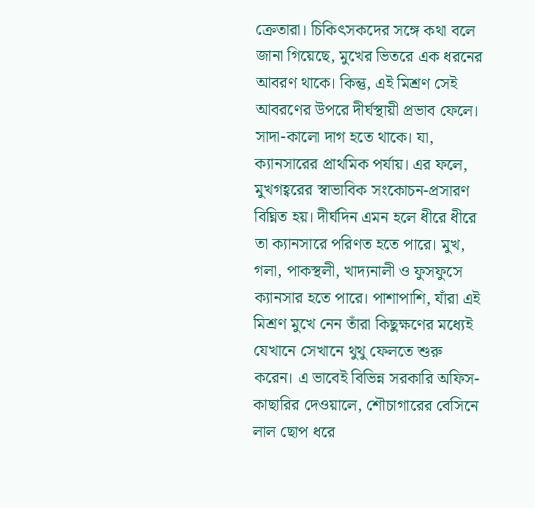ক্রেতারা। চিকিৎসকদের সঙ্গে কথা বলে জানা গিয়েছে, মুখের ভিতরে এক ধরনের আবরণ থাকে। কিন্তু, এই মিশ্রণ সেই আবরণের উপরে দীর্ঘস্থায়ী প্রভাব ফেলে। সাদা-কালো দাগ হতে থাকে। যা, ক্যানসারের প্রাথমিক পর্যায়। এর ফলে, মুখগহ্বরের স্বাভাবিক সংকোচন-প্রসারণ বিঘ্নিত হয়। দীর্ঘদিন এমন হলে ধীরে ধীরে তা ক্যানসারে পরিণত হতে পারে। মুখ, গলা, পাকস্থলী, খাদ্যনালী ও ফুসফুসে ক্যানসার হতে পারে। পাশাপাশি, যাঁরা এই মিশ্রণ মুখে নেন তাঁরা কিছুক্ষণের মধ্যেই যেখানে সেখানে থুথু ফেলতে শুরু করেন। এ ভাবেই বিভিন্ন সরকারি অফিস-কাছারির দেওয়ালে, শৌচাগারের বেসিনে লাল ছোপ ধরে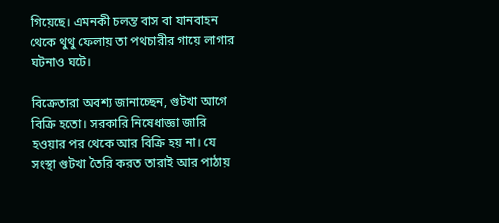গিয়েছে। এমনকী চলন্ত বাস বা যানবাহন থেকে থুথু ফেলায় তা পথচারীর গায়ে লাগার ঘটনাও ঘটে।

বিক্রেতারা অবশ্য জানাচ্ছেন, গুটখা আগে বিক্রি হতো। সরকারি নিষেধাজ্ঞা জারি হওয়ার পর থেকে আর বিক্রি হয় না। যে সংস্থা গুটখা তৈরি করত তারাই আর পাঠায়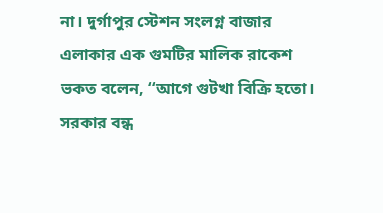না। দুর্গাপুর স্টেশন সংলগ্ন বাজার এলাকার এক গুমটির মালিক রাকেশ ভকত বলেন, ‘‘আগে গুটখা বিক্রি হতো। সরকার বন্ধ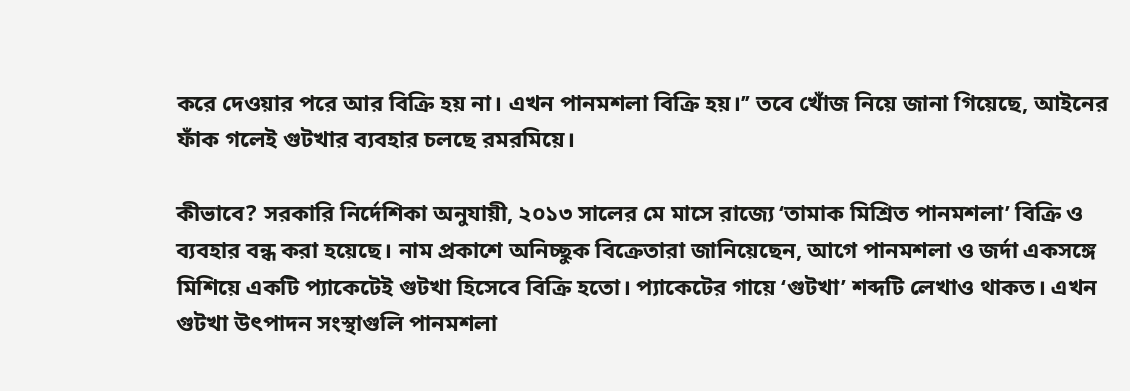করে দেওয়ার পরে আর বিক্রি হয় না। এখন পানমশলা বিক্রি হয়।’’ তবে খোঁজ নিয়ে জানা গিয়েছে, আইনের ফাঁক গলেই গুটখার ব্যবহার চলছে রমরমিয়ে।

কীভাবে? সরকারি নির্দেশিকা অনুযায়ী, ২০১৩ সালের মে মাসে রাজ্যে ‘তামাক মিশ্রিত পানমশলা’ বিক্রি ও ব্যবহার বন্ধ করা হয়েছে। নাম প্রকাশে অনিচ্ছুক বিক্রেতারা জানিয়েছেন, আগে পানমশলা ও জর্দা একসঙ্গে মিশিয়ে একটি প্যাকেটেই গুটখা হিসেবে বিক্রি হতো। প্যাকেটের গায়ে ‘গুটখা’ শব্দটি লেখাও থাকত। এখন গুটখা উৎপাদন সংস্থাগুলি পানমশলা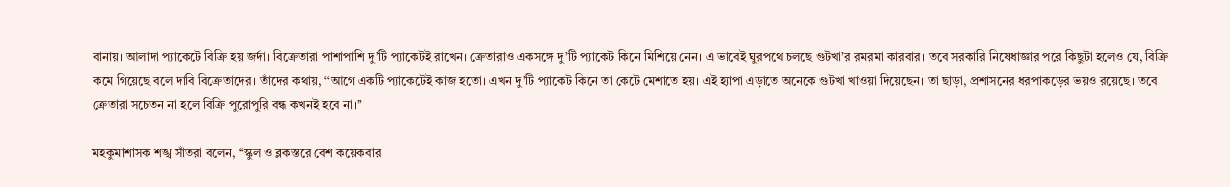বানায়। আলাদা প্যাকেটে বিক্রি হয় জর্দা। বিক্রেতারা পাশাপাশি দু’টি প্যাকেটই রাখেন। ক্রেতারাও একসঙ্গে দু’টি প্যাকেট কিনে মিশিয়ে নেন। এ ভাবেই ঘুরপথে চলছে গুটখা’র রমরমা কারবার। তবে সরকারি নিষেধাজ্ঞার পরে কিছুটা হলেও যে, বিক্রি কমে গিয়েছে বলে দাবি বিক্রেতাদের। তাঁদের কথায়, ‘‘আগে একটি প্যাকেটেই কাজ হতো। এখন দু’টি প্যাকেট কিনে তা কেটে মেশাতে হয়। এই হ্যাপা এড়াতে অনেকে গুটখা খাওয়া দিয়েছেন। তা ছাড়া, প্রশাসনের ধরপাকড়ের ভয়ও রয়েছে। তবে ক্রেতারা সচেতন না হলে বিক্রি পুরোপুরি বন্ধ কখনই হবে না।’’

মহকুমাশাসক শঙ্খ সাঁতরা বলেন, ‘‘স্কুল ও ব্লকস্তরে বেশ কয়েকবার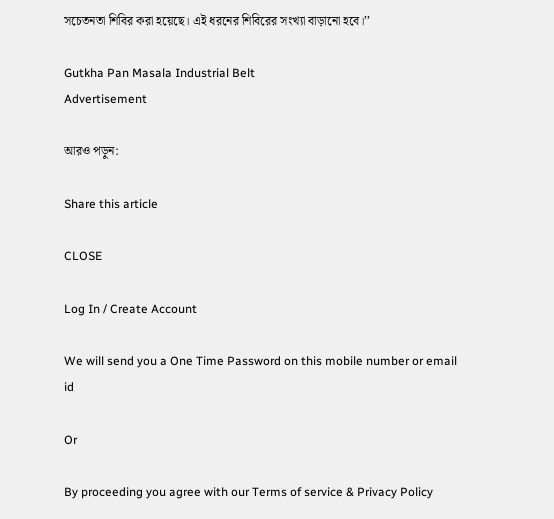সচেতনতা শিবির করা হয়েছে। এই ধরনের শিবিরের সংখ্যা বাড়ানো হবে।’’

Gutkha Pan Masala Industrial Belt
Advertisement

আরও পড়ুন:

Share this article

CLOSE

Log In / Create Account

We will send you a One Time Password on this mobile number or email id

Or

By proceeding you agree with our Terms of service & Privacy Policy